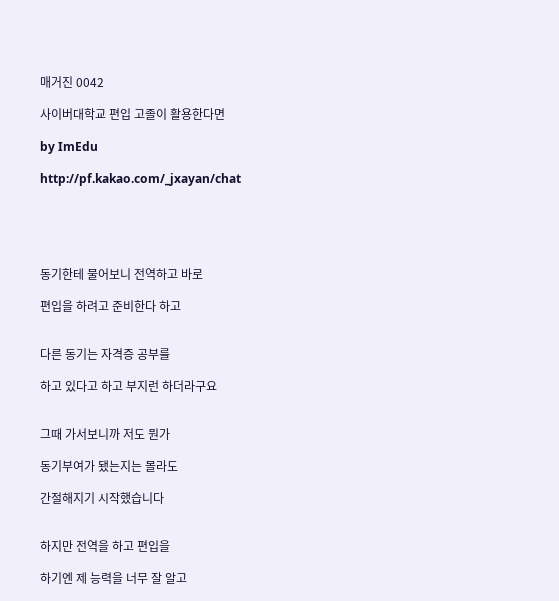매거진 0042

사이버대학교 편입 고졸이 활용한다면

by ImEdu

http://pf.kakao.com/_jxayan/chat





동기한테 물어보니 전역하고 바로

편입을 하려고 준비한다 하고


다른 동기는 자격증 공부를

하고 있다고 하고 부지런 하더라구요


그때 가서보니까 저도 뭔가

동기부여가 됐는지는 몰라도

간절해지기 시작했습니다


하지만 전역을 하고 편입을

하기엔 제 능력을 너무 잘 알고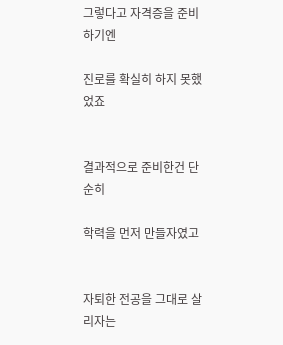그렇다고 자격증을 준비하기엔

진로를 확실히 하지 못했었죠


결과적으로 준비한건 단순히

학력을 먼저 만들자였고


자퇴한 전공을 그대로 살리자는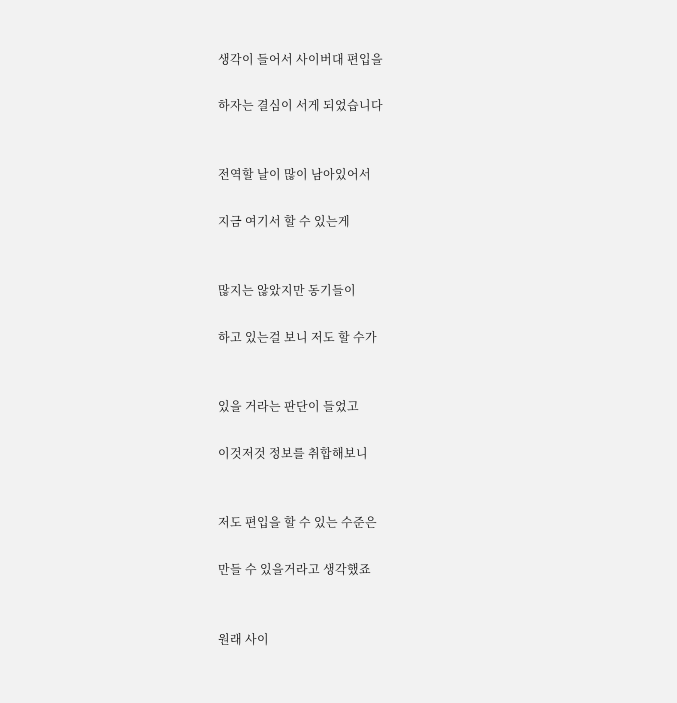생각이 들어서 사이버대 편입을

하자는 결심이 서게 되었습니다


전역할 날이 많이 남아있어서

지금 여기서 할 수 있는게


많지는 않았지만 동기들이

하고 있는걸 보니 저도 할 수가


있을 거라는 판단이 들었고

이것저것 정보를 취합해보니


저도 편입을 할 수 있는 수준은

만들 수 있을거라고 생각했죠


원래 사이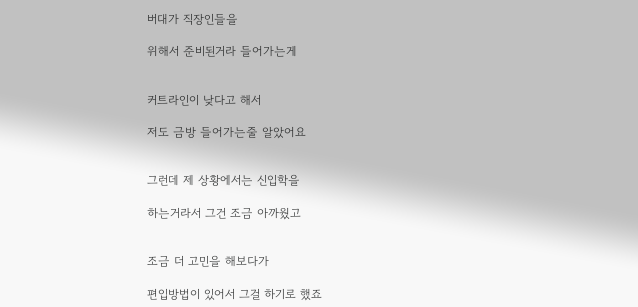버대가 직장인들을

위해서 준비된거라 들어가는게


커트라인이 낮다고 해서

저도 금방 들어가는줄 알았어요


그런데 제 상황에서는 신입학을

하는거라서 그건 조금 아까웠고


조금 더 고민을 해보다가

편입방법이 있어서 그걸 하기로 했죠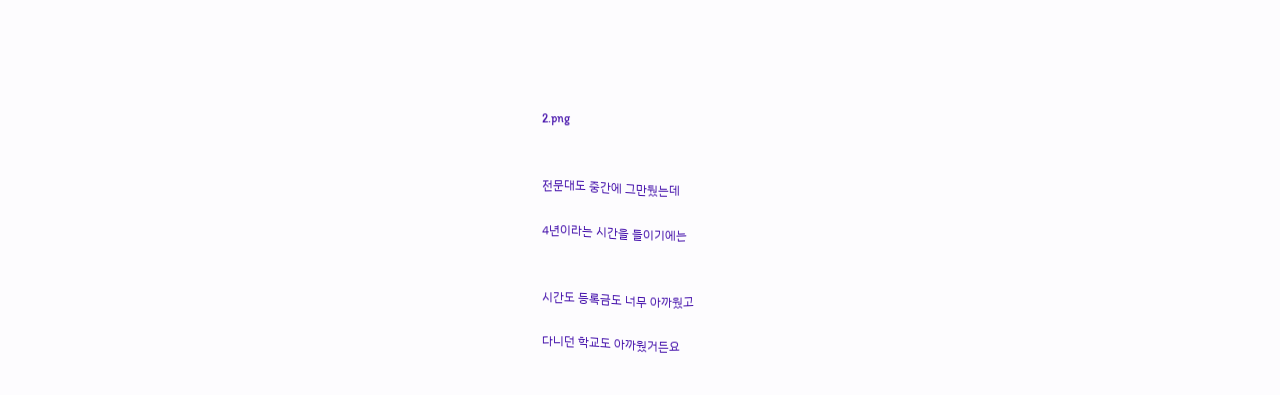2.png


전문대도 중간에 그만뒀는데

4년이라는 시간을 들이기에는


시간도 등록금도 너무 아까웠고

다니던 학교도 아까웠거든요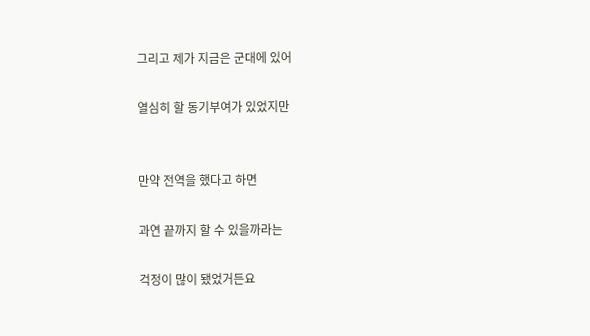그리고 제가 지금은 군대에 있어

열심히 할 동기부여가 있었지만


만약 전역을 했다고 하면

과연 끝까지 할 수 있을까라는

걱정이 많이 됐었거든요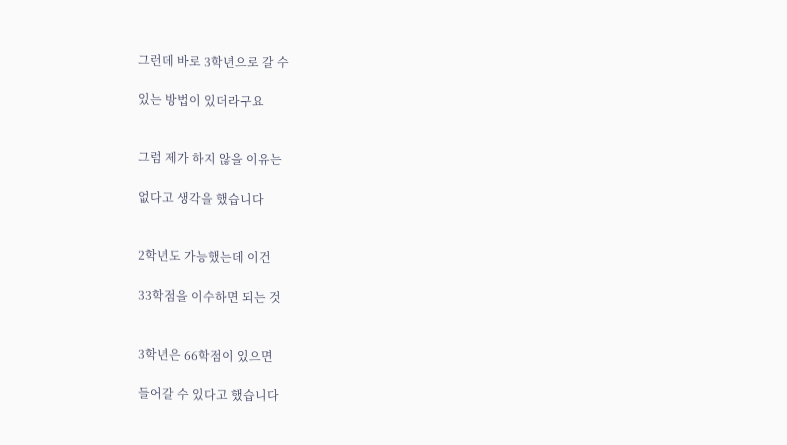그런데 바로 3학년으로 갈 수

있는 방법이 있더라구요


그럼 제가 하지 않을 이유는

없다고 생각을 했습니다


2학년도 가능했는데 이건

33학점을 이수하면 되는 것


3학년은 66학점이 있으면

들어갈 수 있다고 했습니다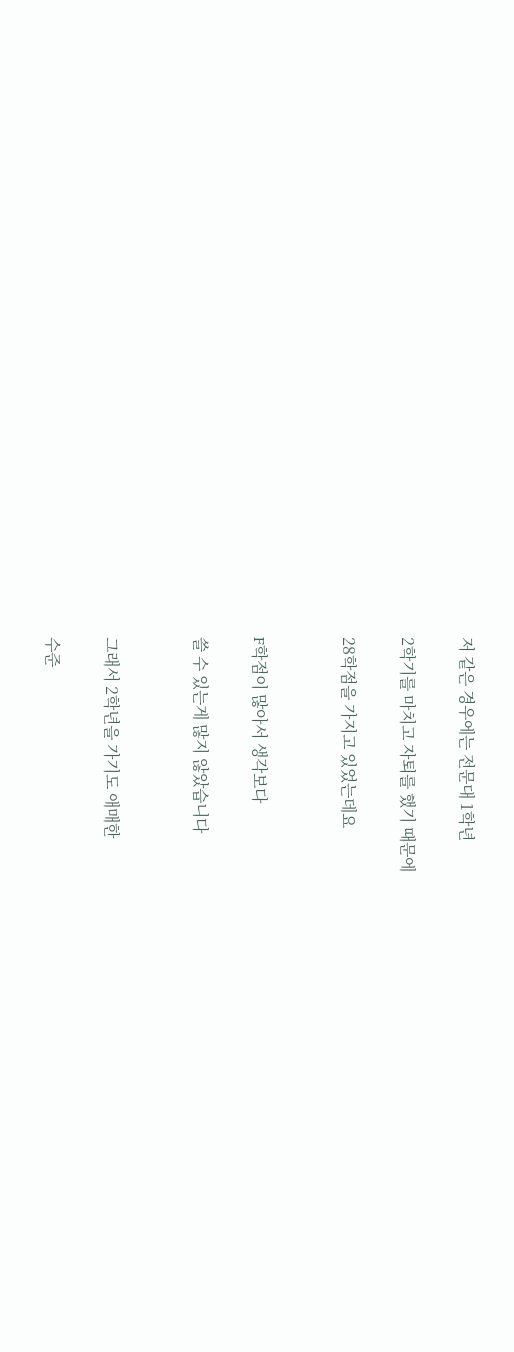저 같은 경우에는 전문대 1학년

2학기를 마치고 자퇴를 했기 때문에

28학점을 가지고 있었는데요


F학점이 많아서 생각보다

쓸 수 있는게 많지 않았습니다


그래서 2학년을 가기도 애매한

수준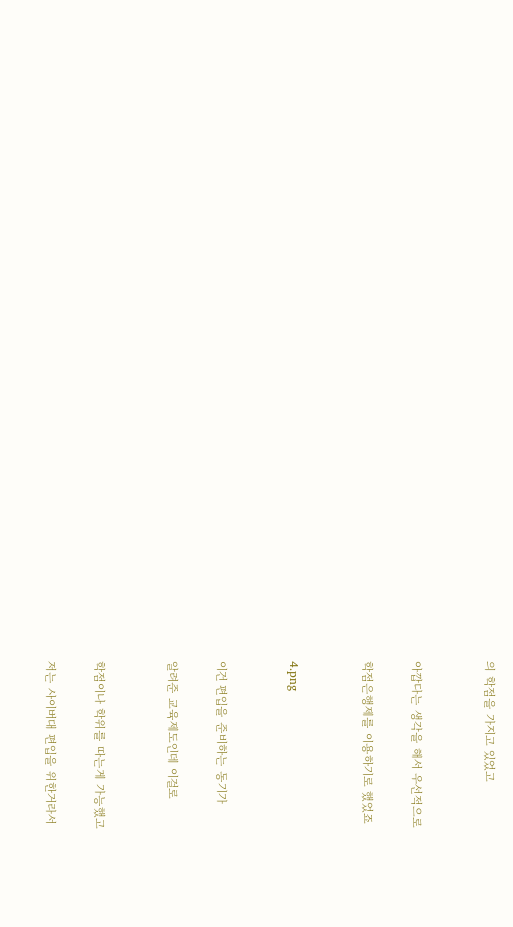의 학점을 가지고 있었고


아깝다는 생각을 해서 우선적으로

학점은행제를 이용하기로 했었죠


4.png


이건 편입을 준비하는 동기가

알려준 교육제도인데 이걸로


학점이나 학위를 따는게 가능했고

저는 사이버대 편입을 위한거라서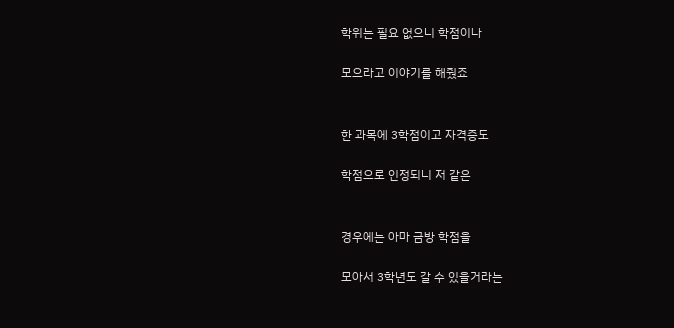학위는 필요 없으니 학점이나

모으라고 이야기를 해줬죠


한 과목에 3학점이고 자격증도

학점으로 인정되니 저 같은


경우에는 아마 금방 학점을

모아서 3학년도 갈 수 있을거라는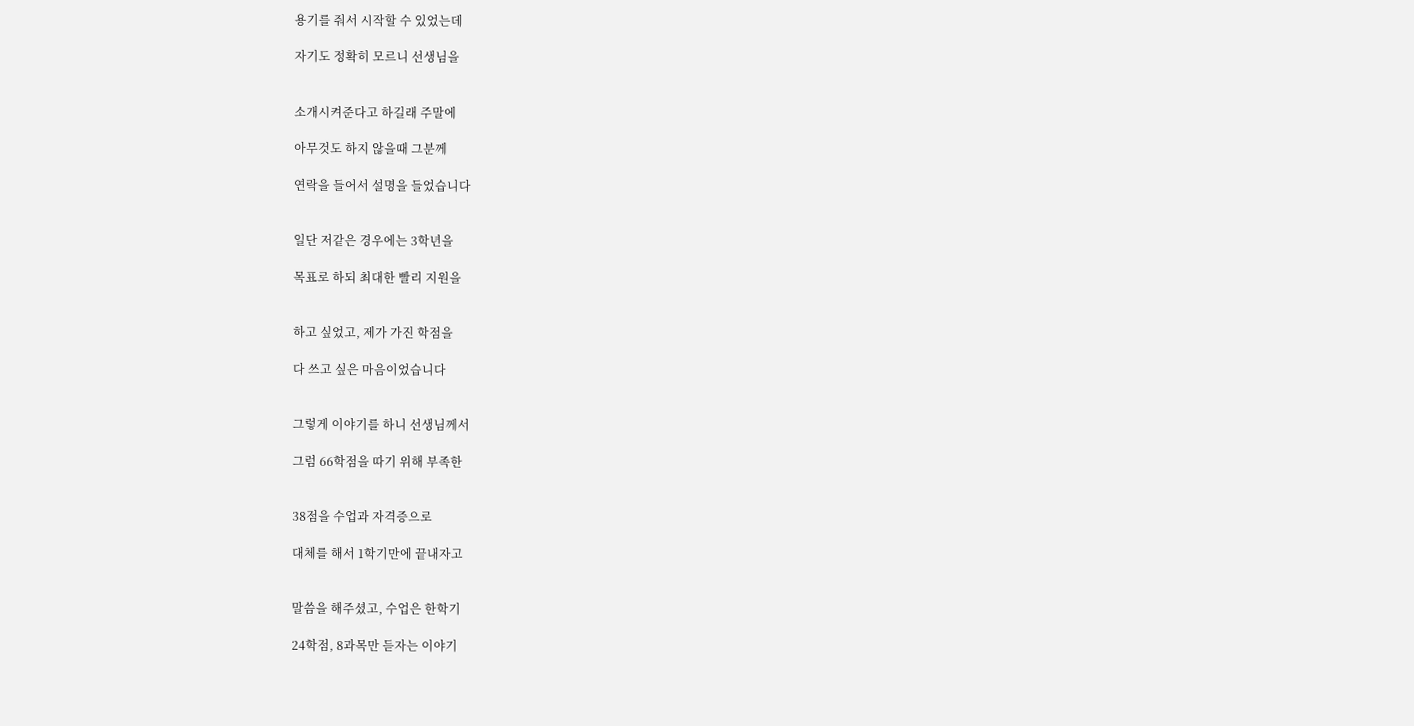용기를 줘서 시작할 수 있었는데

자기도 정확히 모르니 선생님을


소개시켜준다고 하길래 주말에

아무것도 하지 않을때 그분께

연락을 들어서 설명을 들었습니다


일단 저같은 경우에는 3학년을

목표로 하되 최대한 빨리 지원을


하고 싶었고, 제가 가진 학점을

다 쓰고 싶은 마음이었습니다


그렇게 이야기를 하니 선생님께서

그럼 66학점을 따기 위해 부족한


38점을 수업과 자격증으로

대체를 해서 1학기만에 끝내자고


말씀을 해주셨고, 수업은 한학기

24학점, 8과목만 듣자는 이야기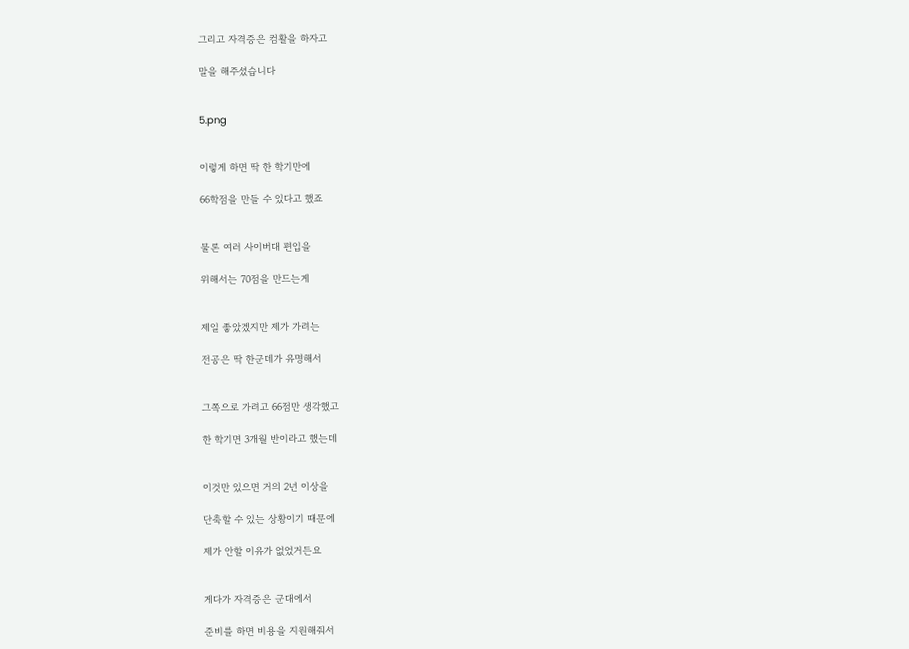그리고 자격증은 컴활을 하자고

말을 해주셨습니다


5.png


이렇게 하면 딱 한 학기만에

66학점을 만들 수 있다고 했죠


물론 여러 사이버대 편입을

위해서는 70점을 만드는게


제일 좋았겠지만 제가 가려는

전공은 딱 한군데가 유명해서


그쪽으로 가려고 66점만 생각했고

한 학기면 3개월 반이라고 했는데


이것만 있으면 거의 2년 이상을

단축할 수 있는 상황이기 때문에

제가 안할 이유가 없었거든요


게다가 자격증은 군대에서

준비를 하면 비용을 지원해줘서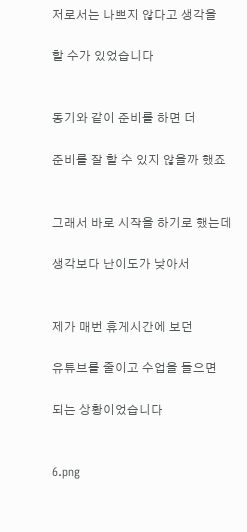저로서는 나쁘지 않다고 생각을

할 수가 있었습니다


동기와 같이 준비를 하면 더

준비를 잘 할 수 있지 않을까 했죠


그래서 바로 시작을 하기로 했는데

생각보다 난이도가 낮아서


제가 매번 휴게시간에 보던

유튜브를 줄이고 수업을 들으면

되는 상황이었습니다


6.png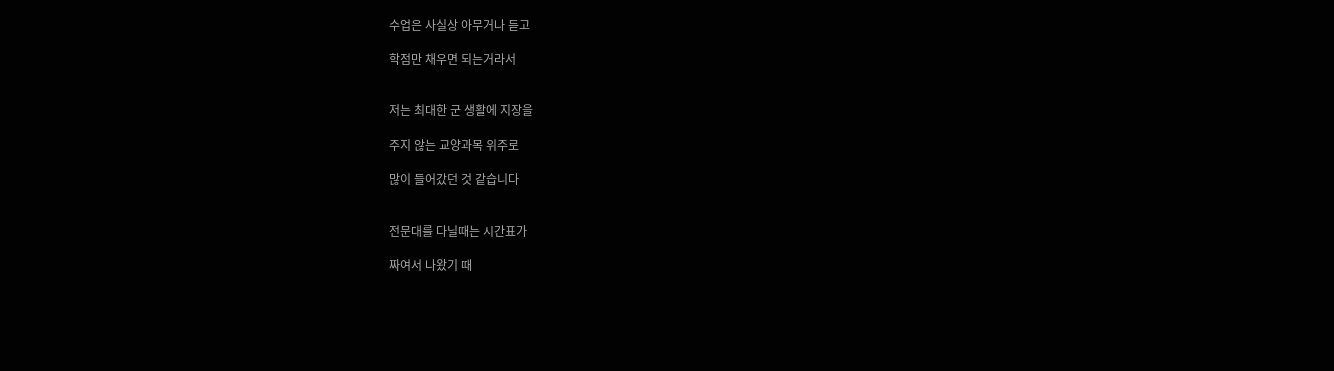수업은 사실상 아무거나 듣고

학점만 채우면 되는거라서


저는 최대한 군 생활에 지장을

주지 않는 교양과목 위주로

많이 들어갔던 것 같습니다


전문대를 다닐때는 시간표가

짜여서 나왔기 때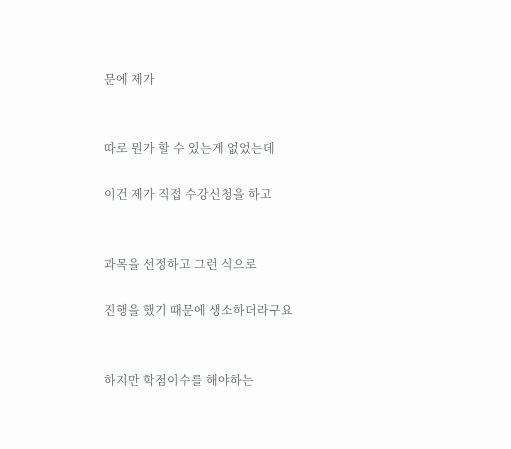문에 제가


따로 뭔가 할 수 있는게 없었는데

이건 제가 직접 수강신청을 하고


과목을 선정하고 그런 식으로

진행을 했기 때문에 생소하더라구요


하지만 학점이수를 해야하는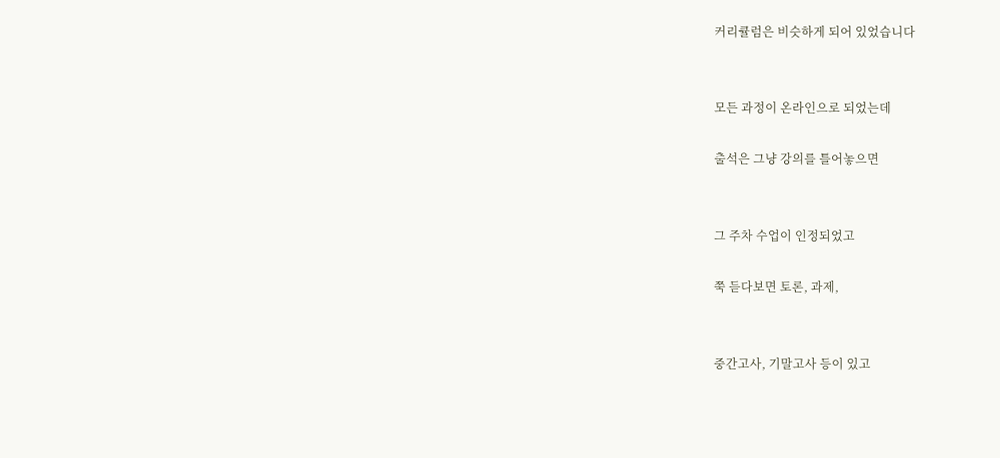커리큘럼은 비슷하게 되어 있었습니다


모든 과정이 온라인으로 되었는데

출석은 그냥 강의를 틀어놓으면


그 주차 수업이 인정되었고

쭉 듣다보면 토론, 과제,


중간고사, 기말고사 등이 있고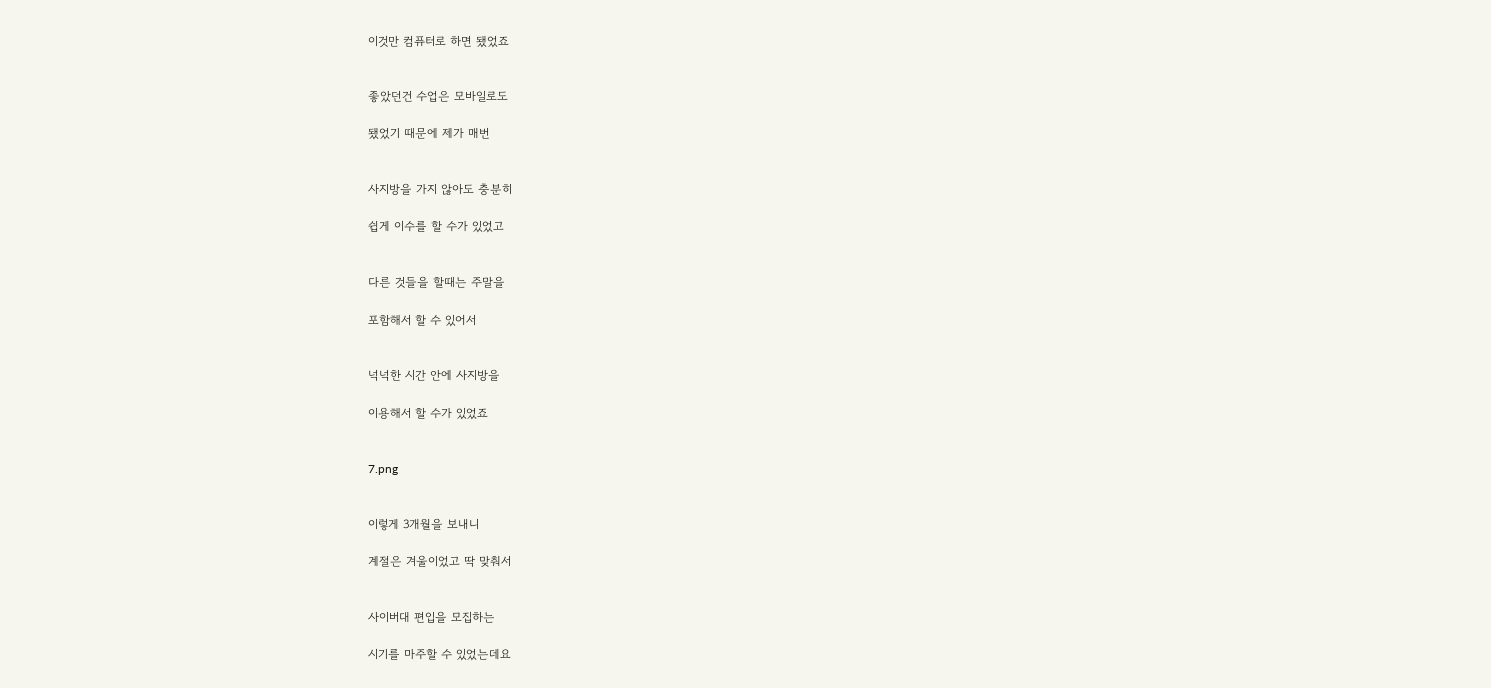이것만 컴퓨터로 하면 됐었죠


좋았던건 수업은 모바일로도

됐었기 때문에 제가 매번


사지방을 가지 않아도 충분히

쉽게 이수를 할 수가 있었고


다른 것들을 할때는 주말을

포함해서 할 수 있어서


넉넉한 시간 안에 사지방을

이용해서 할 수가 있었죠


7.png


이렇게 3개월을 보내니

계절은 겨울이었고 딱 맞춰서


사이버대 편입을 모집하는

시기를 마주할 수 있었는데요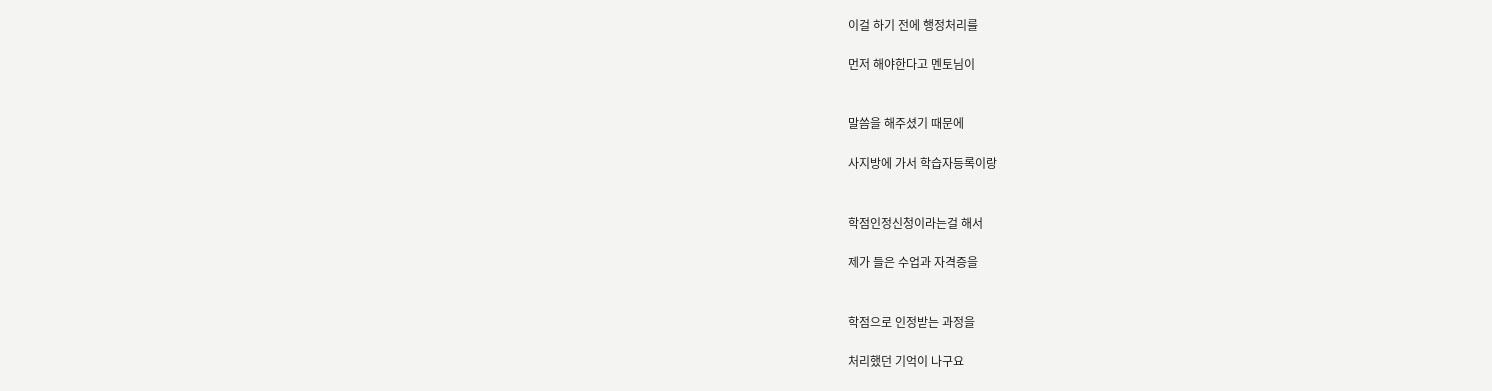이걸 하기 전에 행정처리를

먼저 해야한다고 멘토님이


말씀을 해주셨기 때문에

사지방에 가서 학습자등록이랑


학점인정신청이라는걸 해서

제가 들은 수업과 자격증을


학점으로 인정받는 과정을

처리했던 기억이 나구요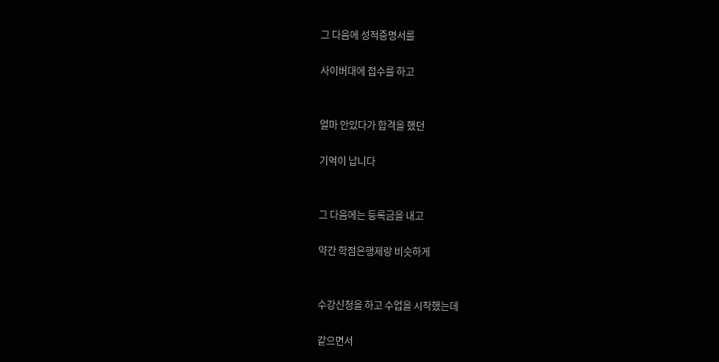그 다음에 성적증명서를

사이버대에 접수를 하고


얼마 안있다가 합격을 했던

기억이 납니다


그 다음에는 등록금을 내고

약간 학점은행제랑 비슷하게


수강신청을 하고 수업을 시작했는데

같으면서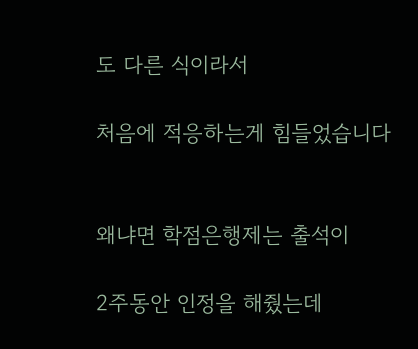도 다른 식이라서

처음에 적응하는게 힘들었습니다


왜냐면 학점은행제는 출석이

2주동안 인정을 해줬는데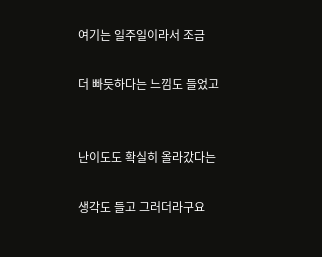여기는 일주일이라서 조금

더 빠듯하다는 느낌도 들었고


난이도도 확실히 올라갔다는

생각도 들고 그러더라구요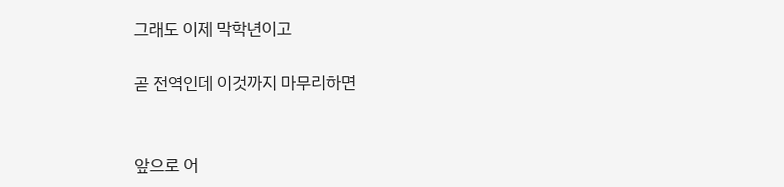그래도 이제 막학년이고

곧 전역인데 이것까지 마무리하면


앞으로 어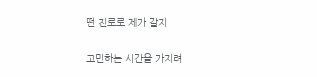떤 진로로 제가 갈지

고민하는 시간을 가지려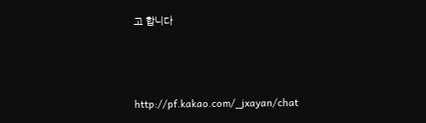고 합니다



http://pf.kakao.com/_jxayan/chat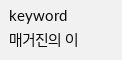keyword
매거진의 이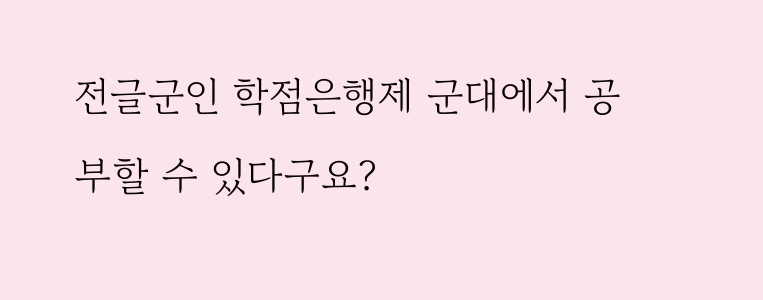전글군인 학점은행제 군대에서 공부할 수 있다구요?